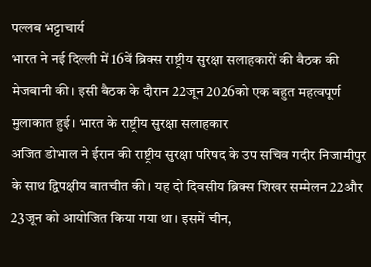पल्लब भट्टाचार्य
भारत ने नई दिल्ली में 16वें ब्रिक्स राष्ट्रीय सुरक्षा सलाहकारों की बैठक की मेजबानी की। इसी बैठक के दौरान 22जून 2026को एक बहुत महत्वपूर्ण मुलाकात हुई। भारत के राष्ट्रीय सुरक्षा सलाहकार
अजित डोभाल ने ईरान की राष्ट्रीय सुरक्षा परिषद के उप सचिव गदीर निजामीपुर के साथ द्विपक्षीय बातचीत की। यह दो दिवसीय ब्रिक्स शिखर सम्मेलन 22और 23जून को आयोजित किया गया था। इसमें चीन,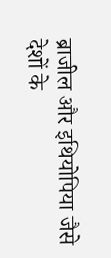ब्राजील और इथियोपिया जैसे देशों के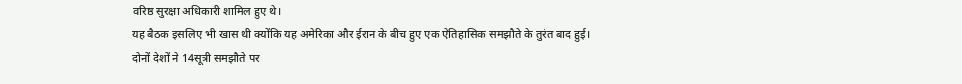वरिष्ठ सुरक्षा अधिकारी शामिल हुए थे।
यह बैठक इसलिए भी खास थी क्योंकि यह अमेरिका और ईरान के बीच हुए एक ऐतिहासिक समझौते के तुरंत बाद हुई। दोनों देशों ने 14सूत्री समझौते पर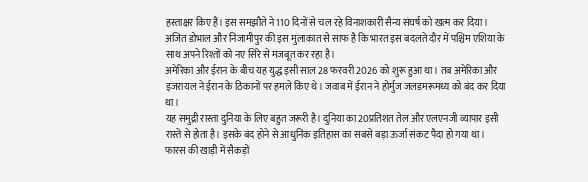हस्ताक्षर किए हैं। इस समझौते ने 110 दिनों से चल रहे विनाशकारी सैन्य संघर्ष को खत्म कर दिया। अजित डोभाल और निजामीपुर की इस मुलाकात से साफ है कि भारत इस बदलते दौर में पश्चिम एशिया के साथ अपने रिश्तों को नए सिरे से मजबूत कर रहा है।
अमेरिका और ईरान के बीच यह युद्ध इसी साल 28 फरवरी 2026 को शुरू हुआ था। तब अमेरिका और इजरायल ने ईरान के ठिकानों पर हमले किए थे। जवाब में ईरान ने होर्मुज जलडमरूमध्य को बंद कर दिया था।
यह समुद्री रास्ता दुनिया के लिए बहुत जरूरी है। दुनिया का 20प्रतिशत तेल और एलएनजी व्यापार इसी रास्ते से होता है। इसके बंद होने से आधुनिक इतिहास का सबसे बड़ा ऊर्जा संकट पैदा हो गया था। फारस की खाड़ी में सैकड़ों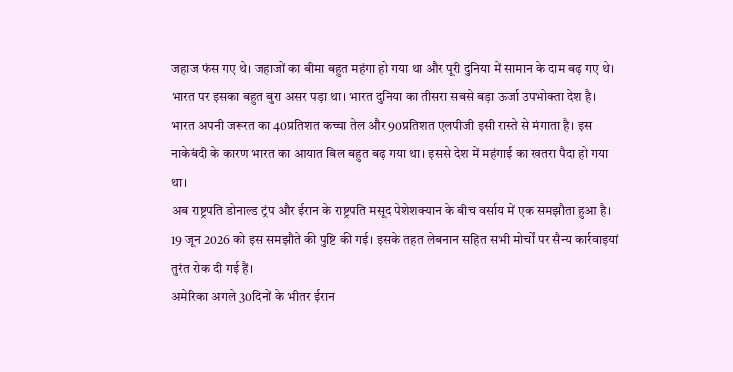जहाज फंस गए थे। जहाजों का बीमा बहुत महंगा हो गया था और पूरी दुनिया में सामान के दाम बढ़ गए थे।
भारत पर इसका बहुत बुरा असर पड़ा था। भारत दुनिया का तीसरा सबसे बड़ा ऊर्जा उपभोक्ता देश है। भारत अपनी जरूरत का 40प्रतिशत कच्चा तेल और 90प्रतिशत एलपीजी इसी रास्ते से मंगाता है। इस नाकेबंदी के कारण भारत का आयात बिल बहुत बढ़ गया था। इससे देश में महंगाई का खतरा पैदा हो गया था।
अब राष्ट्रपति डोनाल्ड ट्रंप और ईरान के राष्ट्रपति मसूद पेशेशक्यान के बीच वर्साय में एक समझौता हुआ है। 19 जून 2026 को इस समझौते की पुष्टि की गई। इसके तहत लेबनान सहित सभी मोर्चों पर सैन्य कार्रवाइयां तुरंत रोक दी गई हैं।
अमेरिका अगले 30दिनों के भीतर ईरान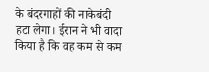के बंदरगाहों की नाकेबंदी हटा लेगा। ईरान ने भी वादा किया है कि वह कम से कम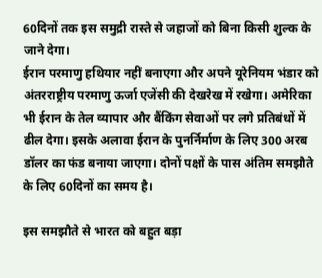60दिनों तक इस समुद्री रास्ते से जहाजों को बिना किसी शुल्क के जाने देगा।
ईरान परमाणु हथियार नहीं बनाएगा और अपने यूरेनियम भंडार को अंतरराष्ट्रीय परमाणु ऊर्जा एजेंसी की देखरेख में रखेगा। अमेरिका भी ईरान के तेल व्यापार और बैंकिंग सेवाओं पर लगे प्रतिबंधों में ढील देगा। इसके अलावा ईरान के पुनर्निर्माण के लिए 300 अरब डॉलर का फंड बनाया जाएगा। दोनों पक्षों के पास अंतिम समझौते के लिए 60दिनों का समय है।

इस समझौते से भारत को बहुत बड़ा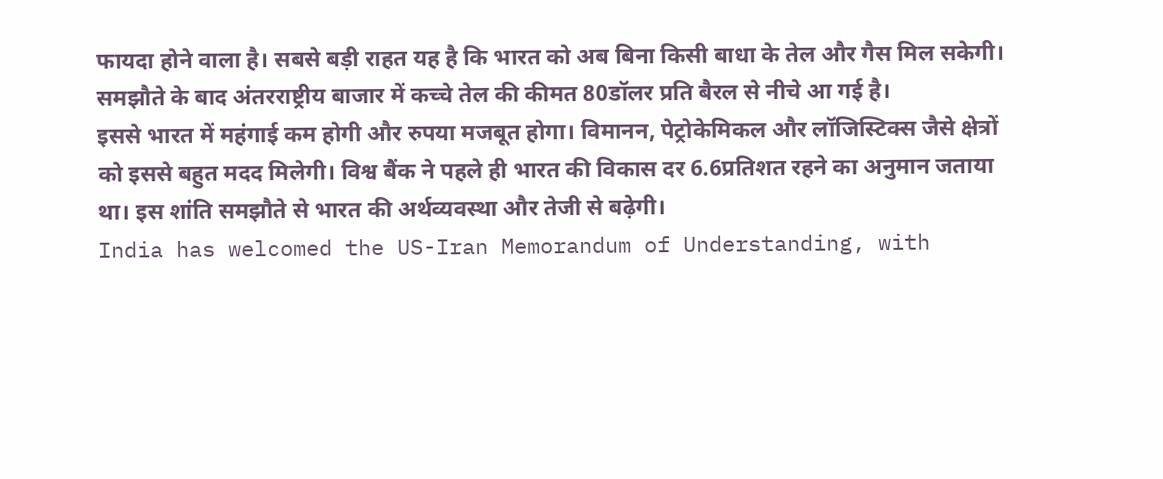फायदा होने वाला है। सबसे बड़ी राहत यह है कि भारत को अब बिना किसी बाधा के तेल और गैस मिल सकेगी। समझौते के बाद अंतरराष्ट्रीय बाजार में कच्चे तेल की कीमत 80डॉलर प्रति बैरल से नीचे आ गई है।
इससे भारत में महंगाई कम होगी और रुपया मजबूत होगा। विमानन, पेट्रोकेमिकल और लॉजिस्टिक्स जैसे क्षेत्रों को इससे बहुत मदद मिलेगी। विश्व बैंक ने पहले ही भारत की विकास दर 6.6प्रतिशत रहने का अनुमान जताया था। इस शांति समझौते से भारत की अर्थव्यवस्था और तेजी से बढ़ेगी।
India has welcomed the US-Iran Memorandum of Understanding, with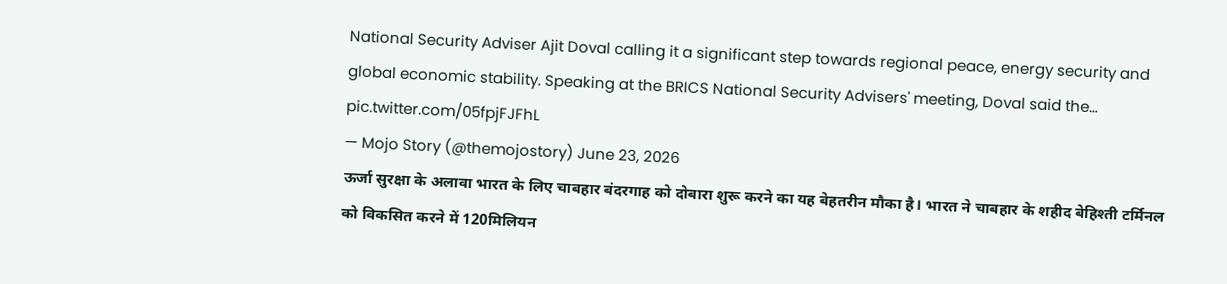National Security Adviser Ajit Doval calling it a significant step towards regional peace, energy security and global economic stability. Speaking at the BRICS National Security Advisers' meeting, Doval said the… pic.twitter.com/05fpjFJFhL
— Mojo Story (@themojostory) June 23, 2026
ऊर्जा सुरक्षा के अलावा भारत के लिए चाबहार बंदरगाह को दोबारा शुरू करने का यह बेहतरीन मौका है। भारत ने चाबहार के शहीद बेहिश्ती टर्मिनल को विकसित करने में 120मिलियन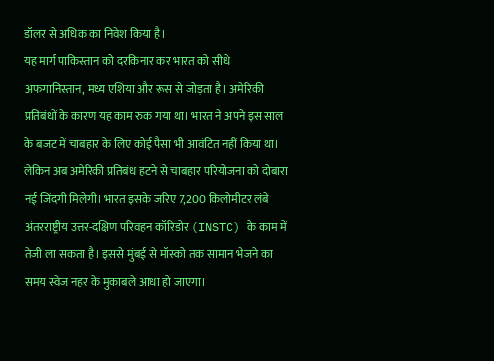डॉलर से अधिक का निवेश किया है।
यह मार्ग पाकिस्तान को दरकिनार कर भारत को सीधे अफगानिस्तान, मध्य एशिया और रूस से जोड़ता है। अमेरिकी प्रतिबंधों के कारण यह काम रुक गया था। भारत ने अपने इस साल के बजट में चाबहार के लिए कोई पैसा भी आवंटित नहीं किया था।
लेकिन अब अमेरिकी प्रतिबंध हटने से चाबहार परियोजना को दोबारा नई जिंदगी मिलेगी। भारत इसके जरिए 7,200 किलोमीटर लंबे अंतरराष्ट्रीय उत्तर-दक्षिण परिवहन कॉरिडोर (INSTC) के काम में तेजी ला सकता है। इससे मुंबई से मॉस्को तक सामान भेजने का समय स्वेज नहर के मुकाबले आधा हो जाएगा।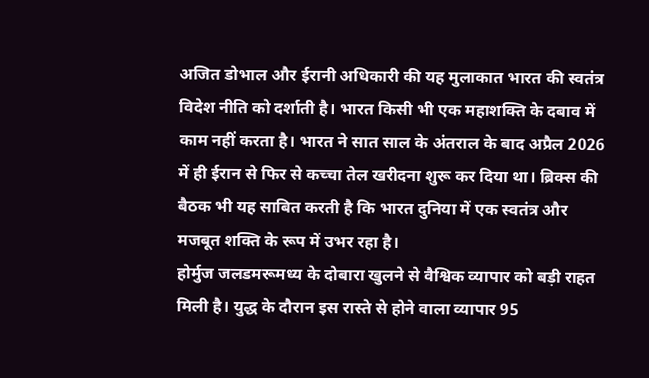अजित डोभाल और ईरानी अधिकारी की यह मुलाकात भारत की स्वतंत्र विदेश नीति को दर्शाती है। भारत किसी भी एक महाशक्ति के दबाव में काम नहीं करता है। भारत ने सात साल के अंतराल के बाद अप्रैल 2026 में ही ईरान से फिर से कच्चा तेल खरीदना शुरू कर दिया था। ब्रिक्स की बैठक भी यह साबित करती है कि भारत दुनिया में एक स्वतंत्र और मजबूत शक्ति के रूप में उभर रहा है।
होर्मुज जलडमरूमध्य के दोबारा खुलने से वैश्विक व्यापार को बड़ी राहत मिली है। युद्ध के दौरान इस रास्ते से होने वाला व्यापार 95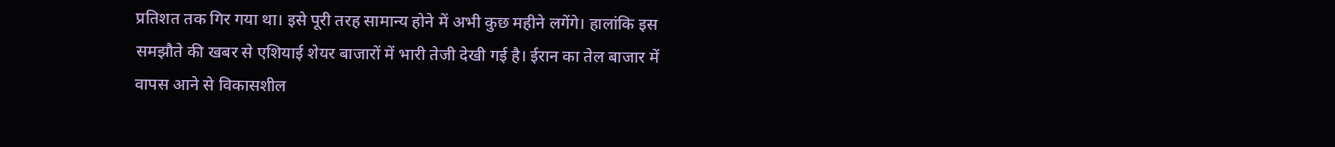प्रतिशत तक गिर गया था। इसे पूरी तरह सामान्य होने में अभी कुछ महीने लगेंगे। हालांकि इस समझौते की खबर से एशियाई शेयर बाजारों में भारी तेजी देखी गई है। ईरान का तेल बाजार में वापस आने से विकासशील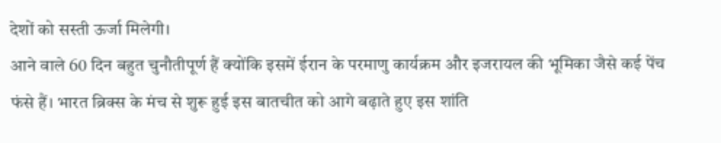देशों को सस्ती ऊर्जा मिलेगी।
आने वाले 60 दिन बहुत चुनौतीपूर्ण हैं क्योंकि इसमें ईरान के परमाणु कार्यक्रम और इजरायल की भूमिका जैसे कई पेंच फंसे हैं। भारत ब्रिक्स के मंच से शुरू हुई इस बातचीत को आगे बढ़ाते हुए इस शांति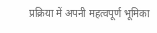प्रक्रिया में अपनी महत्वपूर्ण भूमिका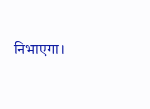निभाएगा।